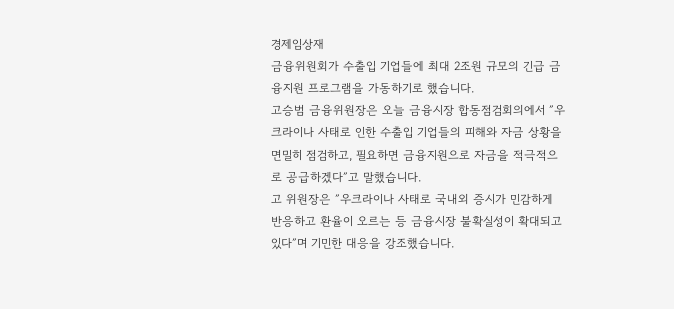경제임상재
금융위원회가 수출입 기업들에 최대 2조원 규모의 긴급 금융지원 프로그램을 가동하기로 했습니다.
고승범 금융위원장은 오늘 금융시장 합동점검회의에서 ″우크라이나 사태로 인한 수출입 기업들의 피해와 자금 상황을 면밀히 점검하고, 필요하면 금융지원으로 자금을 적극적으로 공급하겠다″고 말했습니다.
고 위원장은 ″우크라이나 사태로 국내외 증시가 민감하게 반응하고 환율이 오르는 등 금융시장 불확실성이 확대되고 있다″며 기민한 대응을 강조했습니다.